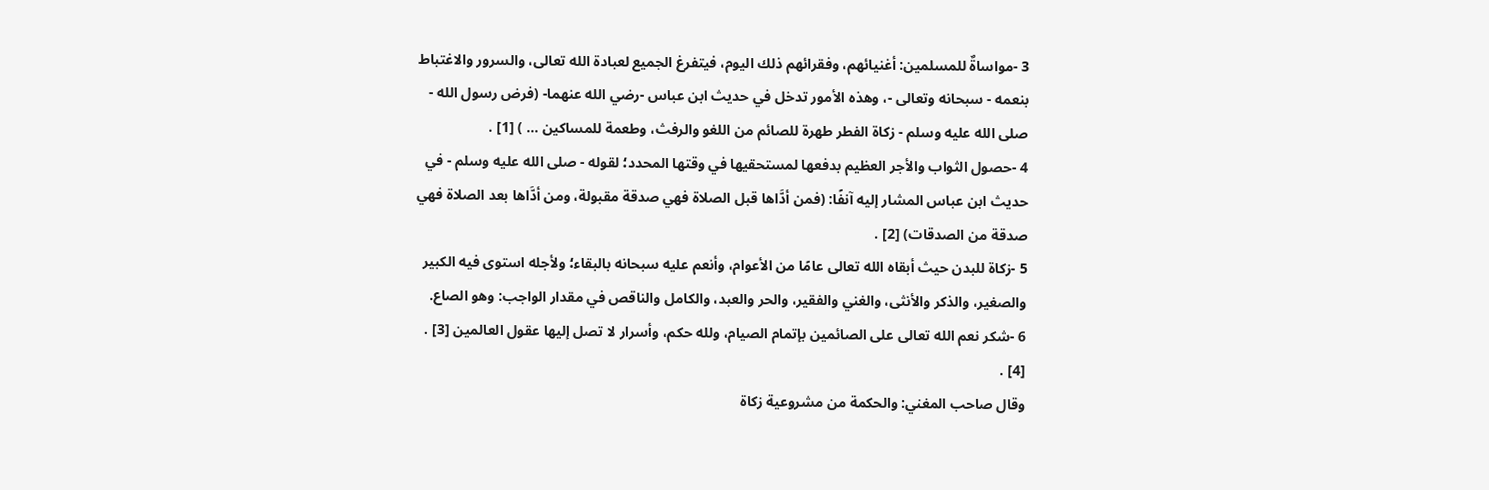3 -مواساةٌ للمسلمين: أغنيائهم، وفقرائهم ذلك اليوم، فيتفرغ الجميع لعبادة الله تعالى، والسرور والاغتباط بنعمه - سبحانه وتعالى -، وهذه الأمور تدخل في حديث ابن عباس -رضي الله عنهما- (فرض رسول الله - صلى الله عليه وسلم - زكاة الفطر طهرة للصائم من اللغو والرفث، وطعمة للمساكين ... ) [1] .
4 -حصول الثواب والأجر العظيم بدفعها لمستحقيها في وقتها المحدد؛ لقوله - صلى الله عليه وسلم - في حديث ابن عباس المشار إليه آنفًا: (فمن أدَّاها قبل الصلاة فهي صدقة مقبولة، ومن أدَّاها بعد الصلاة فهي صدقة من الصدقات) [2] .
5 -زكاة للبدن حيث أبقاه الله تعالى عامًا من الأعوام، وأنعم عليه سبحانه بالبقاء؛ ولأجله استوى فيه الكبير والصغير، والذكر والأنثى، والغني والفقير، والحر والعبد، والكامل والناقص في مقدار الواجب: وهو الصاع.
6 -شكر نعم الله تعالى على الصائمين بإتمام الصيام، ولله حكم، وأسرار لا تصل إليها عقول العالمين [3] . [4] .
وقال صاحب المغني: والحكمة من مشروعية زكاة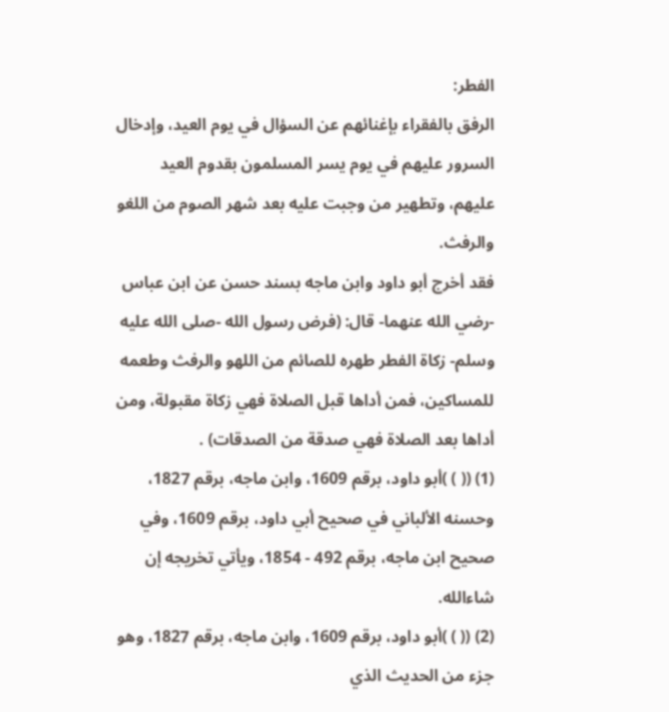الفطر:
الرفق بالفقراء بإغنائهم عن السؤال في يوم العيد، وإدخال السرور عليهم في يوم يسر المسلمون بقدوم العيد عليهم، وتطهير من وجبت عليه بعد شهر الصوم من اللغو والرفث.
فقد أخرج أبو داود وابن ماجه بسند حسن عن ابن عباس -رضي الله عنهما- قال: (فرض رسول الله -صلى الله عليه وسلم- زكاة الفطر طهره للصائم من اللهو والرفث وطعمه للمساكين، فمن أداها قبل الصلاة فهي زكاة مقبولة، ومن أداها بعد الصلاة فهي صدقة من الصدقات) .
(1) (( ) )أبو داود، برقم 1609، وابن ماجه، برقم 1827، وحسنه الألباني في صحيح أبي داود، برقم 1609، وفي صحيح ابن ماجه، برقم 492 - 1854، ويأتي تخريجه إن شاءالله.
(2) (( ) )أبو داود، برقم 1609، وابن ماجه، برقم 1827، وهو جزء من الحديث الذي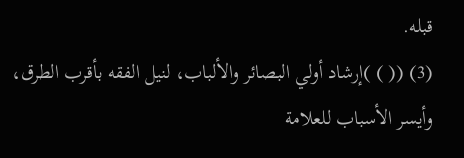قبله.
(3) (( ) )إرشاد أولي البصائر والألباب، لنيل الفقه بأقرب الطرق، وأيسر الأسباب للعلامة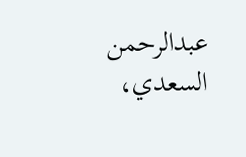عبدالرحمن السعدي،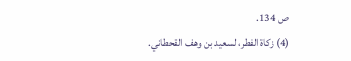ص 134.
(4) زكاة الفطر، لسعيد بن وهف القحطاني.